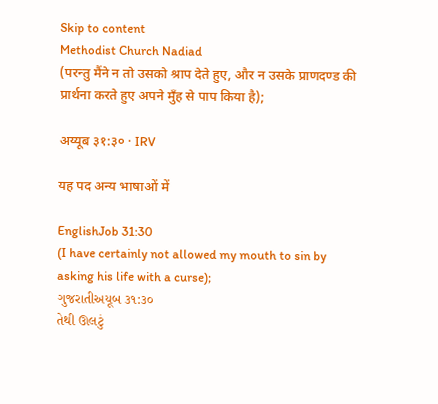Skip to content
Methodist Church Nadiad
(परन्तु मैंने न तो उसको श्राप देते हुए, और न उसके प्राणदण्ड की प्रार्थना करते हुए अपने मुँह से पाप किया है);

अय्यूब ३१:३० · IRV

यह पद अन्य भाषाओं में

EnglishJob 31:30
(I have certainly not allowed my mouth to sin by asking his life with a curse);
ગુજરાતીઅયૂબ ૩૧:૩૦
તેથી ઊલટું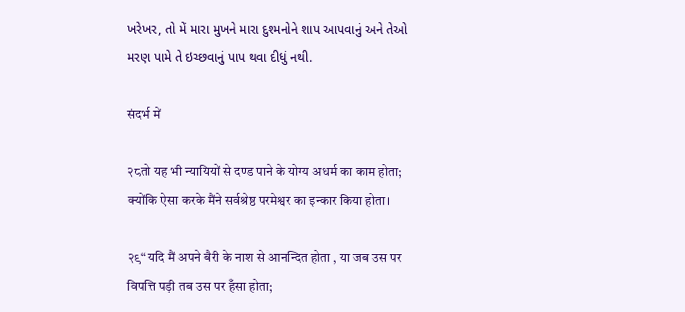ખરેખર, તો મેં મારા મુખને મારા દુશ્મનોને શાપ આપવાનું અને તેઓ મરણ પામે તે ઇચ્છવાનું પાપ થવા દીધું નથી.

संदर्भ में

२८तो यह भी न्यायियों से दण्ड पाने के योग्य अधर्म का काम होता; क्योंकि ऐसा करके मैंने सर्वश्रेष्ठ परमेश्वर का इन्कार किया होता।

२९“ यदि मैं अपने बैरी के नाश से आनन्दित होता , या जब उस पर विपत्ति पड़ी तब उस पर हँसा होता;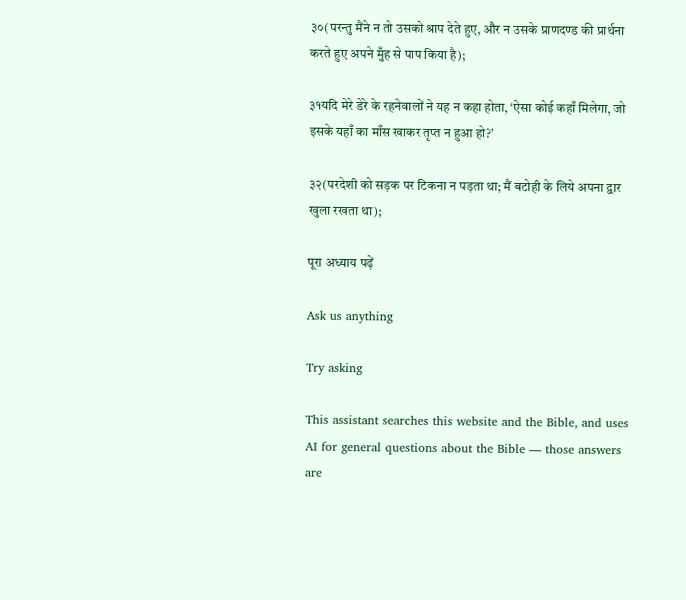३०(परन्तु मैंने न तो उसको श्राप देते हुए, और न उसके प्राणदण्ड की प्रार्थना करते हुए अपने मुँह से पाप किया है);

३१यदि मेरे डेरे के रहनेवालों ने यह न कहा होता, ‘ऐसा कोई कहाँ मिलेगा, जो इसके यहाँ का माँस खाकर तृप्त न हुआ हो?’

३२(परदेशी को सड़क पर टिकना न पड़ता था; मैं बटोही के लिये अपना द्वार खुला रखता था);

पूरा अध्याय पढ़ें

Ask us anything

Try asking

This assistant searches this website and the Bible, and uses AI for general questions about the Bible — those answers are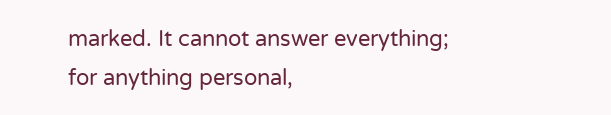marked. It cannot answer everything; for anything personal,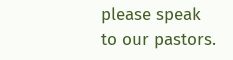please speak to our pastors.